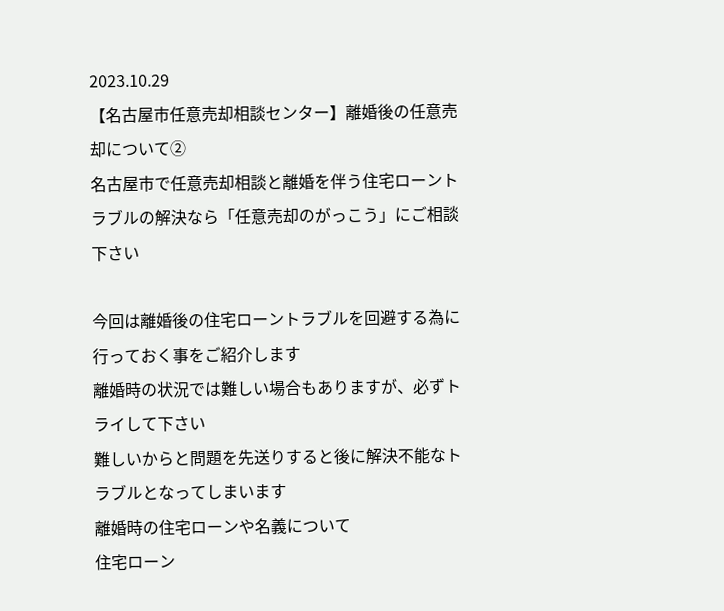2023.10.29
【名古屋市任意売却相談センター】離婚後の任意売却について②
名古屋市で任意売却相談と離婚を伴う住宅ローントラブルの解決なら「任意売却のがっこう」にご相談下さい

今回は離婚後の住宅ローントラブルを回避する為に行っておく事をご紹介します
離婚時の状況では難しい場合もありますが、必ずトライして下さい
難しいからと問題を先送りすると後に解決不能なトラブルとなってしまいます
離婚時の住宅ローンや名義について
住宅ローン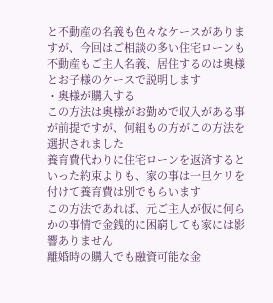と不動産の名義も色々なケースがありますが、今回はご相談の多い住宅ローンも不動産もご主人名義、居住するのは奥様とお子様のケースで説明します
・奥様が購入する
この方法は奥様がお勤めで収入がある事が前提ですが、何組もの方がこの方法を選択されました
養育費代わりに住宅ローンを返済するといった約束よりも、家の事は一旦ケリを付けて養育費は別でもらいます
この方法であれば、元ご主人が仮に何らかの事情で金銭的に困窮しても家には影響ありません
離婚時の購入でも融資可能な金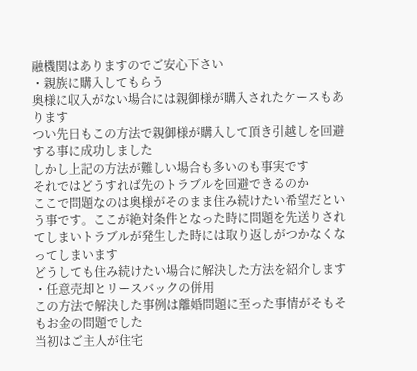融機関はありますのでご安心下さい
・親族に購入してもらう
奥様に収入がない場合には親御様が購入されたケースもあります
つい先日もこの方法で親御様が購入して頂き引越しを回避する事に成功しました
しかし上記の方法が難しい場合も多いのも事実です
それではどうすれば先のトラブルを回避できるのか
ここで問題なのは奥様がそのまま住み続けたい希望だという事です。ここが絶対条件となった時に問題を先送りされてしまいトラブルが発生した時には取り返しがつかなくなってしまいます
どうしても住み続けたい場合に解決した方法を紹介します
・任意売却とリースバックの併用
この方法で解決した事例は離婚問題に至った事情がそもそもお金の問題でした
当初はご主人が住宅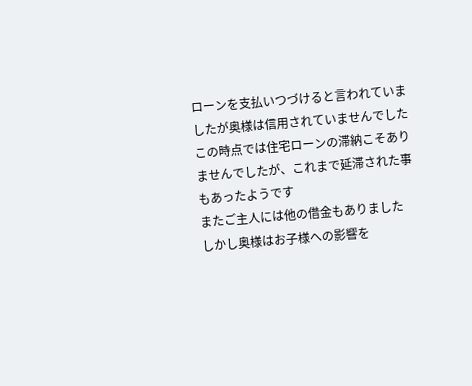ローンを支払いつづけると言われていましたが奥様は信用されていませんでした
この時点では住宅ローンの滞納こそありませんでしたが、これまで延滞された事もあったようです
またご主人には他の借金もありました
しかし奥様はお子様への影響を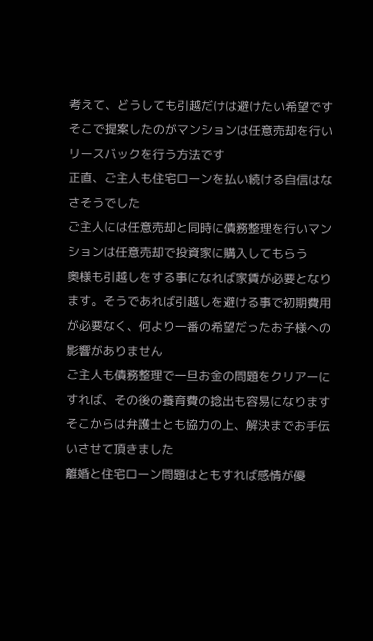考えて、どうしても引越だけは避けたい希望です
そこで提案したのがマンションは任意売却を行いリースバックを行う方法です
正直、ご主人も住宅ローンを払い続ける自信はなさそうでした
ご主人には任意売却と同時に債務整理を行いマンションは任意売却で投資家に購入してもらう
奥様も引越しをする事になれば家賃が必要となります。そうであれば引越しを避ける事で初期費用が必要なく、何より一番の希望だったお子様への影響がありません
ご主人も債務整理で一旦お金の問題をクリアーにすれば、その後の養育費の捻出も容易になります
そこからは弁護士とも協力の上、解決までお手伝いさせて頂きました
離婚と住宅ローン問題はともすれば感情が優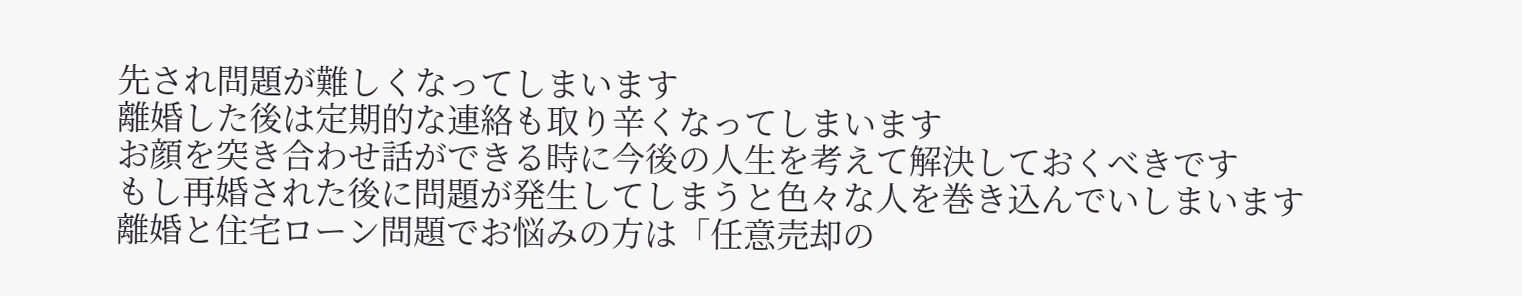先され問題が難しくなってしまいます
離婚した後は定期的な連絡も取り辛くなってしまいます
お顔を突き合わせ話ができる時に今後の人生を考えて解決しておくべきです
もし再婚された後に問題が発生してしまうと色々な人を巻き込んでいしまいます
離婚と住宅ローン問題でお悩みの方は「任意売却の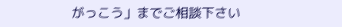がっこう」までご相談下さい